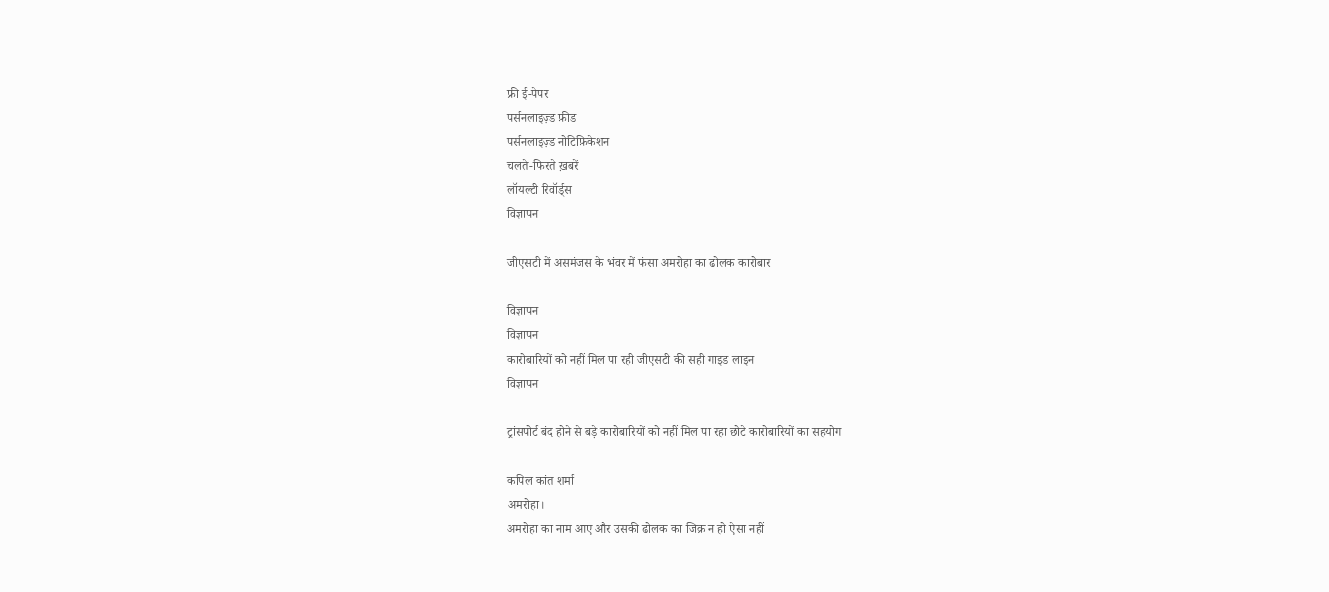फ्री ई-पेपर
पर्सनलाइज़्ड फ़ीड
पर्सनलाइज़्ड नोटिफ़िकेशन
चलते-फिरते ख़बरें
लॉयल्टी रिवॉर्ड्स
विज्ञापन

जीएसटी में असमंजस के भंवर में फंसा अमरोहा का ढोलक कारोबार

विज्ञापन
विज्ञापन
कारोबारियों को नहीं मिल पा रही जीएसटी की सही गाइड लाइन
विज्ञापन

ट्रांसपोर्ट बंद होने से बड़े कारोबारियों को नहीं मिल पा रहा छोटे कारोबारियों का सहयोग

कपिल कांत शर्मा
अमरोहा।
अमरोहा का नाम आए और उसकी ढोलक का जिक्र न हो ऐसा नहीं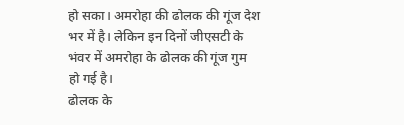हो सका। अमरोहा की ढोलक की गूंज देश भर में है। लेकिन इन दिनों जीएसटी के भंवर में अमरोहा के ढोलक की गूंज गुम हो गई है।
ढोलक के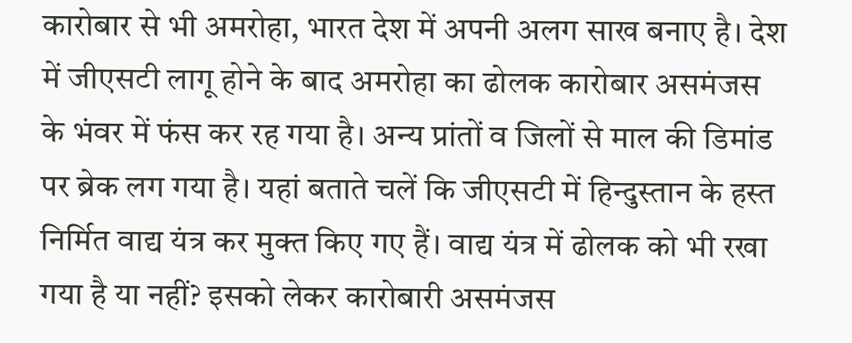कारोबार से भी अमरोहा, भारत देश में अपनी अलग साख बनाए है। देश में जीएसटी लागू होने के बाद अमरोहा का ढोलक कारोबार असमंजस के भंवर में फंस कर रह गया है। अन्य प्रांतों व जिलों से माल की डिमांड पर ब्रेक लग गया है। यहां बताते चलें कि जीएसटी में हिन्दुस्तान के हस्त निर्मित वाद्य यंत्र कर मुक्त किए गए हैं। वाद्य यंत्र में ढोलक को भी रखा गया है या नहीं? इसको लेकर कारोबारी असमंजस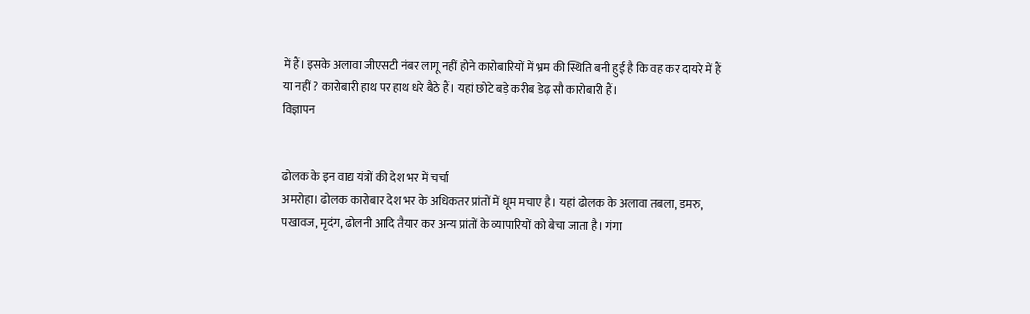में हैं। इसके अलावा जीएसटी नंबर लागू नहीं होने कारोबारियों में भ्रम की स्थिति बनी हुई है कि वह कर दायरे में हैं या नहीं ? कारोबारी हाथ पर हाथ धरे बैठे हैं। यहां छोटे बड़े करीब डेढ़ सौ कारोबारी हैं।
विज्ञापन


ढोलक के इन वाद्य यंत्रों की देश भर में चर्चा
अमरोहा। ढोलक कारोबार देश भर के अधिकतर प्रांतों में धूम मचाए है। यहां ढोलक के अलावा तबला, डमरु, पखावज, मृदंग, ढोलनी आदि तैयार कर अन्य प्रांतों के व्यापारियों को बेचा जाता है। गंगा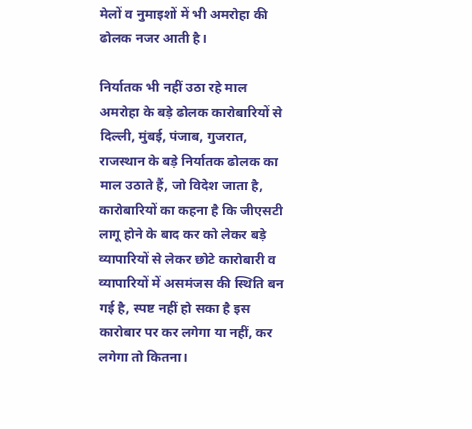मेलों व नुमाइशों में भी अमरोहा की ढोलक नजर आती है।

निर्यातक भी नहीं उठा रहे माल
अमरोहा के बड़े ढोलक कारोबारियों से दिल्ली, मुंबई, पंजाब, गुजरात, राजस्थान के बड़े निर्यातक ढोलक का माल उठाते हैं, जो विदेश जाता है, कारोबारियों का कहना है कि जीएसटी लागू होने के बाद कर को लेकर बड़े व्यापारियों से लेकर छोटे कारोबारी व व्यापारियों में असमंजस की स्थिति बन गई है, स्पष्ट नहीं हो सका है इस कारोबार पर कर लगेगा या नहीं, कर लगेगा तो कितना।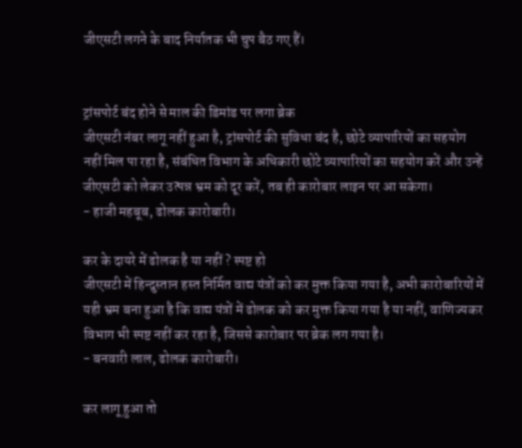जीएसटी लगने के बाद निर्यातक भी चुप बैठ गए हैं।


ट्रांसपोर्ट बंद होने से माल की डिमांड पर लगा ब्रेक
जीएसटी नंबर लागू नहीं हुआ है, ट्रांसपोर्ट की सुविधा बंद है, छोटे व्यापारियों का सहयोग नहीं मिल पा रहा है, संबंधित विभाग के अधिकारी छोटे व्यापारियों का सहयोग करें और उन्हें जीएसटी को लेकर उत्पन्न भ्रम को दूर करें, तब ही कारोबार लाइन पर आ सकेगा।
- हाजी महबूब, ढोलक कारोबारी।

कर के दायरे में ढोलक है या नहीं ? स्पष्ट हो
जीएसटी में हिन्दुस्तान हस्त निर्मित वाद्य यंत्रों को कर मुक्त किया गया है, अभी कारोबारियों में यही भ्रम बना हुआ है कि वाद्य यंत्रों में ढोलक को कर मुक्त किया गया है या नहीं, वाणिज्यकर विभाग भी स्पष्ट नहीं कर रहा है, जिससे कारोबार पर ब्रेक लग गया है।
- बनवारी लाल, ढोलक कारोबारी।

कर लागू हुआ तो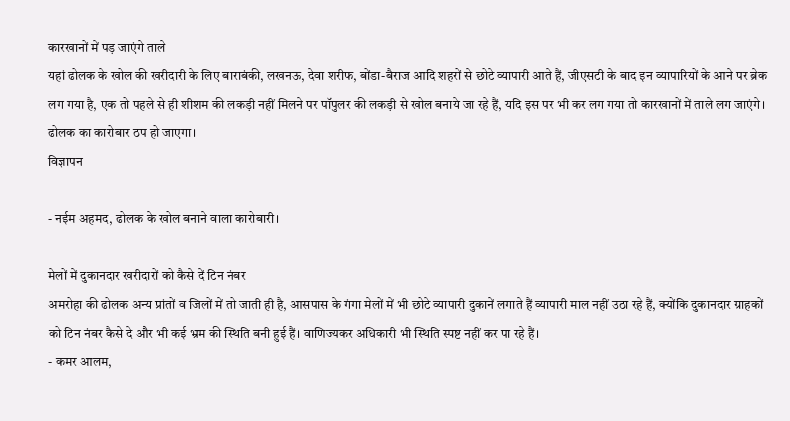कारखानों में पड़ जाएंगे ताले
यहां ढोलक के खोल की खरीदारी के लिए बाराबंकी, लखनऊ, देवा शरीफ, बोंडा-बैराज आदि शहरों से छोटे व्यापारी आते हैं, जीएसटी के बाद इन व्यापारियों के आने पर ब्रेक लग गया है, एक तो पहले से ही शीशम की लकड़ी नहीं मिलने पर पॉपुलर की लकड़ी से खोल बनाये जा रहे हैं, यदि इस पर भी कर लग गया तो कारखानों में ताले लग जाएंगे। ढोलक का कारोबार ठप हो जाएगा।
विज्ञापन

- नईम अहमद, ढोलक के खोल बनाने वाला कारोबारी।

मेलों में दुकानदार खरीदारों को कैसे दें टिन नंबर
अमरोहा की ढोलक अन्य प्रांतों व जिलों में तो जाती ही है, आसपास के गंगा मेलों में भी छोटे व्यापारी दुकानें लगाते हैं व्यापारी माल नहीं उठा रहे हैं, क्योंकि दुकानदार ग्राहकों को टिन नंबर कैसे दे और भी कई भ्रम की स्थिति बनी हुई हैं। वाणिज्यकर अधिकारी भी स्थिति स्पष्ट नहीं कर पा रहे हैं।
- कमर आलम,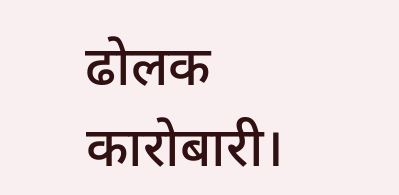ढोलक कारोबारी।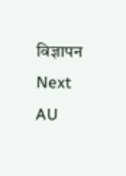विज्ञापन
Next
AU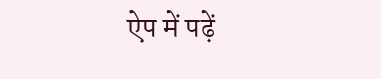ऐप में पढ़ें